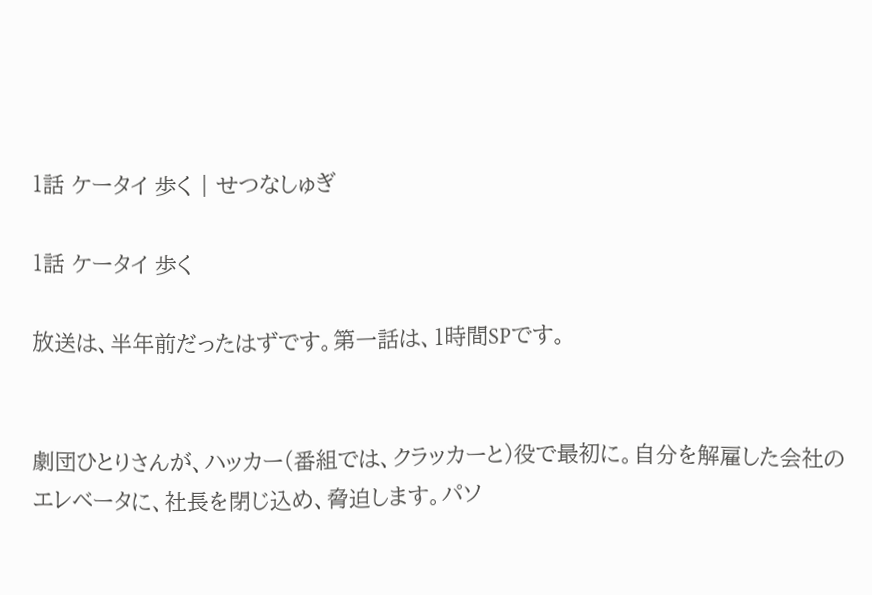1話 ケータイ 歩く | せつなしゅぎ

1話 ケータイ 歩く

放送は、半年前だったはずです。第一話は、1時間SPです。


劇団ひとりさんが、ハッカー(番組では、クラッカーと)役で最初に。自分を解雇した会社のエレベータに、社長を閉じ込め、脅迫します。パソ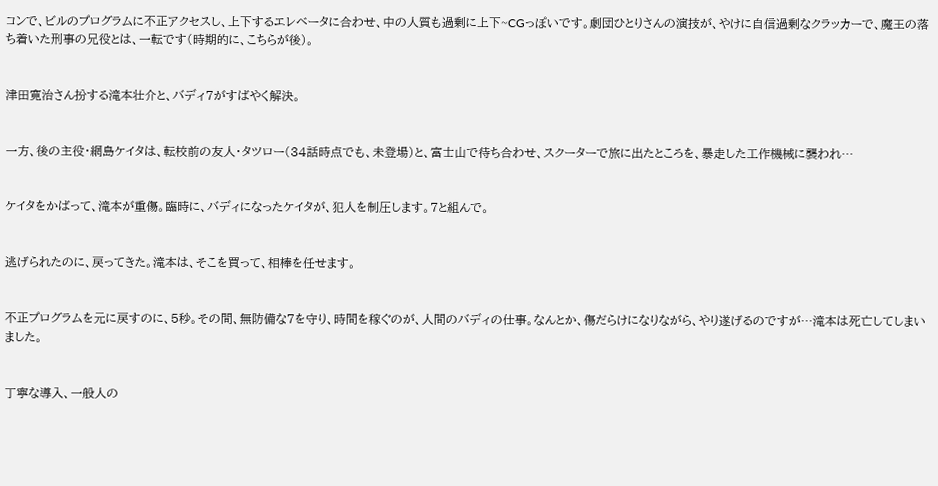コンで、ビルのプログラムに不正アクセスし、上下するエレベータに合わせ、中の人質も過剰に上下~CGっぽいです。劇団ひとりさんの演技が、やけに自信過剰なクラッカーで、魔王の落ち着いた刑事の兄役とは、一転です(時期的に、こちらが後)。


津田寛治さん扮する滝本壮介と、バディ7がすばやく解決。


一方、後の主役・網島ケイタは、転校前の友人・タツロー(34話時点でも、未登場)と、富士山で待ち合わせ、スクーターで旅に出たところを、暴走した工作機械に襲われ…


ケイタをかばって、滝本が重傷。臨時に、バディになったケイタが、犯人を制圧します。7と組んで。


逃げられたのに、戻ってきた。滝本は、そこを買って、相棒を任せます。


不正プログラムを元に戻すのに、5秒。その間、無防備な7を守り、時間を稼ぐのが、人間のバディの仕事。なんとか、傷だらけになりながら、やり遂げるのですが…滝本は死亡してしまいました。


丁寧な導入、一般人の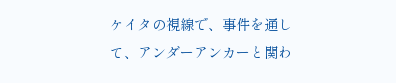ケイタの視線で、事件を通して、アンダーアンカーと関わ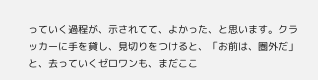っていく過程が、示されてて、よかった、と思います。クラッカーに手を貸し、見切りをつけると、「お前は、圏外だ」と、去っていくゼロワンも、まだここ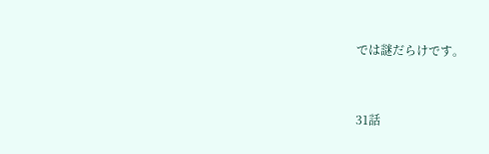では謎だらけです。


31話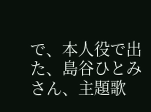で、本人役で出た、島谷ひとみさん、主題歌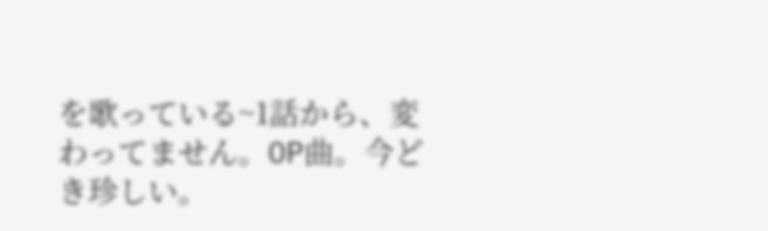を歌っている~1話から、変わってません。OP曲。今どき珍しい。